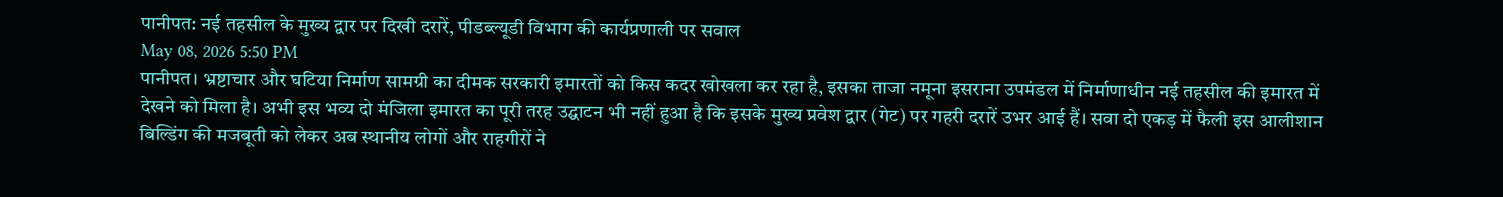पानीपत: नई तहसील के मुख्य द्वार पर दिखी दरारें, पीडब्ल्यूडी विभाग की कार्यप्रणाली पर सवाल
May 08, 2026 5:50 PM
पानीपत। भ्रष्टाचार और घटिया निर्माण सामग्री का दीमक सरकारी इमारतों को किस कदर खोखला कर रहा है, इसका ताजा नमूना इसराना उपमंडल में निर्माणाधीन नई तहसील की इमारत में देखने को मिला है। अभी इस भव्य दो मंजिला इमारत का पूरी तरह उद्घाटन भी नहीं हुआ है कि इसके मुख्य प्रवेश द्वार (गेट) पर गहरी दरारें उभर आई हैं। सवा दो एकड़ में फैली इस आलीशान बिल्डिंग की मजबूती को लेकर अब स्थानीय लोगों और राहगीरों ने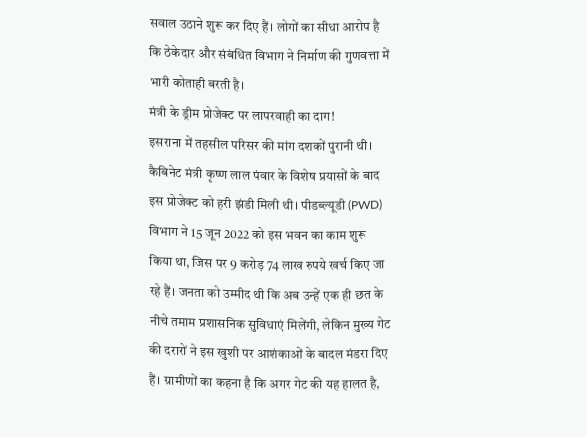सवाल उठाने शुरू कर दिए हैं। लोगों का सीधा आरोप है कि ठेकेदार और संबंधित विभाग ने निर्माण की गुणवत्ता में भारी कोताही बरती है।
मंत्री के ड्रीम प्रोजेक्ट पर लापरवाही का दाग!
इसराना में तहसील परिसर की मांग दशकों पुरानी थी। कैबिनेट मंत्री कृष्ण लाल पंवार के विशेष प्रयासों के बाद इस प्रोजेक्ट को हरी झंडी मिली थी। पीडब्ल्यूडी (PWD) विभाग ने 15 जून 2022 को इस भवन का काम शुरू किया था, जिस पर 9 करोड़ 74 लाख रुपये खर्च किए जा रहे हैं। जनता को उम्मीद थी कि अब उन्हें एक ही छत के नीचे तमाम प्रशासनिक सुविधाएं मिलेंगी, लेकिन मुख्य गेट की दरारों ने इस खुशी पर आशंकाओं के बादल मंडरा दिए हैं। ग्रामीणों का कहना है कि अगर गेट की यह हालत है,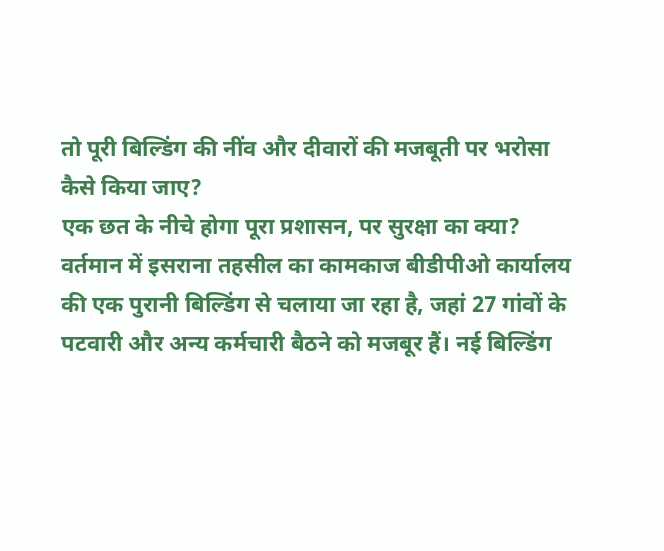तो पूरी बिल्डिंग की नींव और दीवारों की मजबूती पर भरोसा कैसे किया जाए?
एक छत के नीचे होगा पूरा प्रशासन, पर सुरक्षा का क्या?
वर्तमान में इसराना तहसील का कामकाज बीडीपीओ कार्यालय की एक पुरानी बिल्डिंग से चलाया जा रहा है, जहां 27 गांवों के पटवारी और अन्य कर्मचारी बैठने को मजबूर हैं। नई बिल्डिंग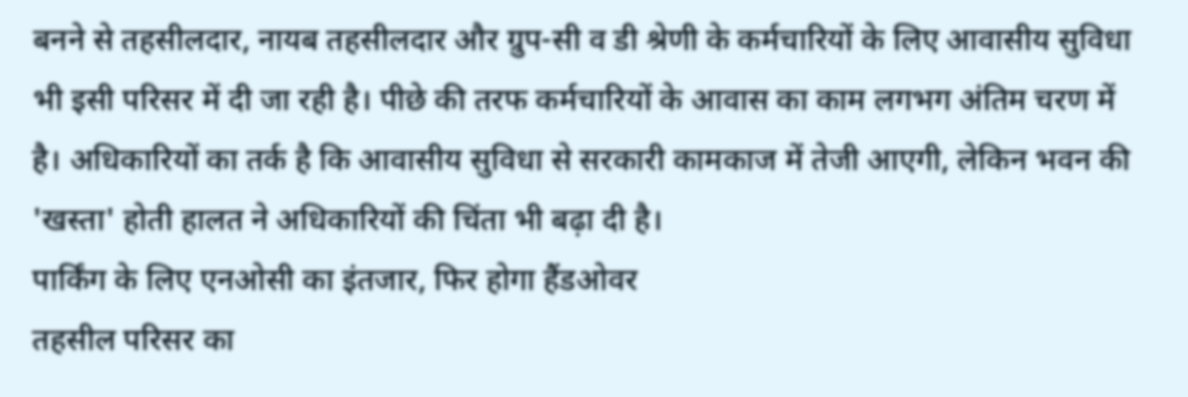बनने से तहसीलदार, नायब तहसीलदार और ग्रुप-सी व डी श्रेणी के कर्मचारियों के लिए आवासीय सुविधा भी इसी परिसर में दी जा रही है। पीछे की तरफ कर्मचारियों के आवास का काम लगभग अंतिम चरण में है। अधिकारियों का तर्क है कि आवासीय सुविधा से सरकारी कामकाज में तेजी आएगी, लेकिन भवन की 'खस्ता' होती हालत ने अधिकारियों की चिंता भी बढ़ा दी है।
पार्किंग के लिए एनओसी का इंतजार, फिर होगा हैंडओवर
तहसील परिसर का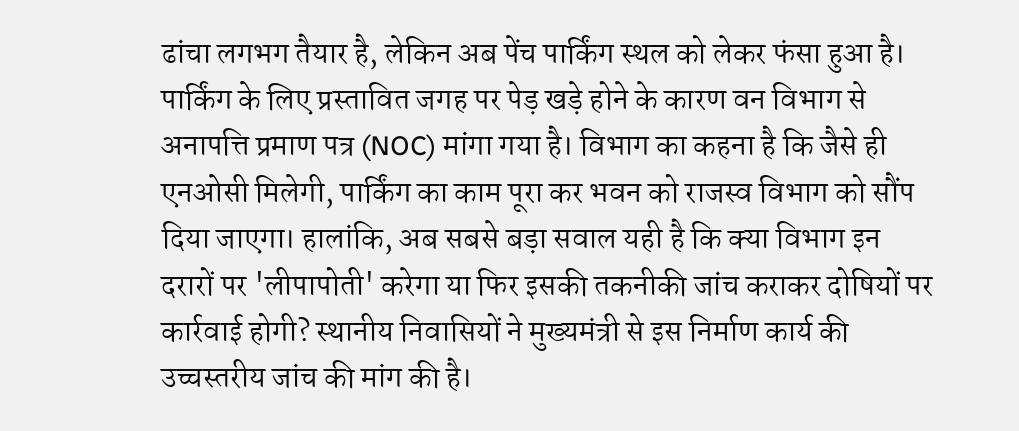ढांचा लगभग तैयार है, लेकिन अब पेंच पार्किंग स्थल को लेकर फंसा हुआ है। पार्किंग के लिए प्रस्तावित जगह पर पेड़ खड़े होने के कारण वन विभाग से अनापत्ति प्रमाण पत्र (NOC) मांगा गया है। विभाग का कहना है कि जैसे ही एनओसी मिलेगी, पार्किंग का काम पूरा कर भवन को राजस्व विभाग को सौंप दिया जाएगा। हालांकि, अब सबसे बड़ा सवाल यही है कि क्या विभाग इन दरारों पर 'लीपापोती' करेगा या फिर इसकी तकनीकी जांच कराकर दोषियों पर कार्रवाई होगी? स्थानीय निवासियों ने मुख्यमंत्री से इस निर्माण कार्य की उच्चस्तरीय जांच की मांग की है।